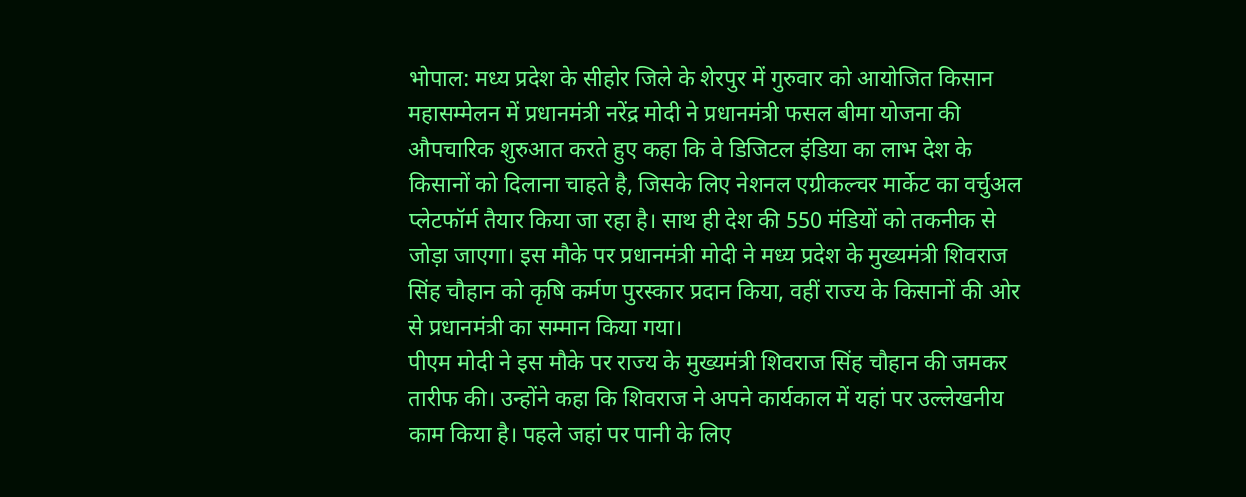भोपाल: मध्य प्रदेश के सीहोर जिले के शेरपुर में गुरुवार को आयोजित किसान महासम्मेलन में प्रधानमंत्री नरेंद्र मोदी ने प्रधानमंत्री फसल बीमा योजना की औपचारिक शुरुआत करते हुए कहा कि वे डिजिटल इंडिया का लाभ देश के किसानों को दिलाना चाहते है, जिसके लिए नेशनल एग्रीकल्चर मार्केट का वर्चुअल प्लेटफॉर्म तैयार किया जा रहा है। साथ ही देश की 550 मंडियों को तकनीक से जोड़ा जाएगा। इस मौके पर प्रधानमंत्री मोदी ने मध्य प्रदेश के मुख्यमंत्री शिवराज सिंह चौहान को कृषि कर्मण पुरस्कार प्रदान किया, वहीं राज्य के किसानों की ओर से प्रधानमंत्री का सम्मान किया गया।
पीएम मोदी ने इस मौके पर राज्य के मुख्यमंत्री शिवराज सिंह चौहान की जमकर तारीफ की। उन्होंने कहा कि शिवराज ने अपने कार्यकाल में यहां पर उल्लेखनीय काम किया है। पहले जहां पर पानी के लिए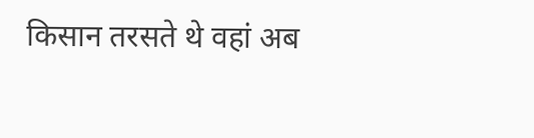किसान तरसते थे वहां अब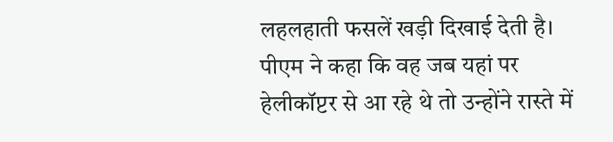लहलहाती फसलें खड़ी दिखाई देती है। पीएम ने कहा कि वह जब यहां पर हेलीकॉप्टर से आ रहे थे तो उन्होंने रास्ते में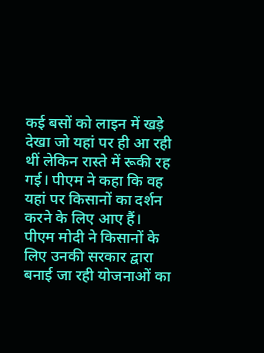कई बसों को लाइन में खड़े देखा जो यहां पर ही आ रही थीं लेकिन रास्ते में रूकी रह गई। पीएम ने कहा कि वह यहां पर किसानों का दर्शन करने के लिए आए हैं।
पीएम मोदी ने किसानों के लिए उनकी सरकार द्वारा बनाई जा रही योजनाओं का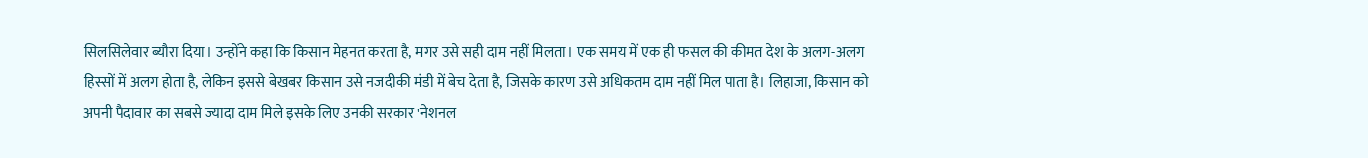सिलसिलेवार ब्यौरा दिया। उन्होंने कहा कि किसान मेहनत करता है, मगर उसे सही दाम नहीं मिलता। एक समय में एक ही फसल की कीमत देश के अलग-अलग हिस्सों में अलग होता है, लेकिन इससे बेखबर किसान उसे नजदीकी मंडी में बेच देता है, जिसके कारण उसे अधिकतम दाम नहीं मिल पाता है। लिहाजा, किसान को अपनी पैदावार का सबसे ज्यादा दाम मिले इसके लिए उनकी सरकार 'नेशनल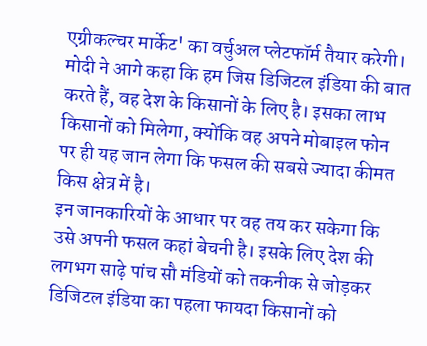एग्रीकल्चर मार्केट' का वर्चुअल प्लेटफॉर्म तैयार करेगी।
मोदी ने आगे कहा कि हम जिस डिजिटल इंडिया की बात करते हैं, वह देश के किसानों के लिए है। इसका लाभ किसानों को मिलेगा, क्योंकि वह अपने मोबाइल फोन पर ही यह जान लेगा कि फसल की सबसे ज्यादा कीमत किस क्षेत्र में है।
इन जानकारियों के आधार पर वह तय कर सकेगा कि उसे अपनी फसल कहां बेचनी है। इसके लिए देश की लगभग साढ़े पांच सौ मंडियों को तकनीक से जोड़कर डिजिटल इंडिया का पहला फायदा किसानों को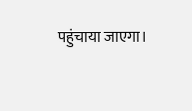पहुंचाया जाएगा।